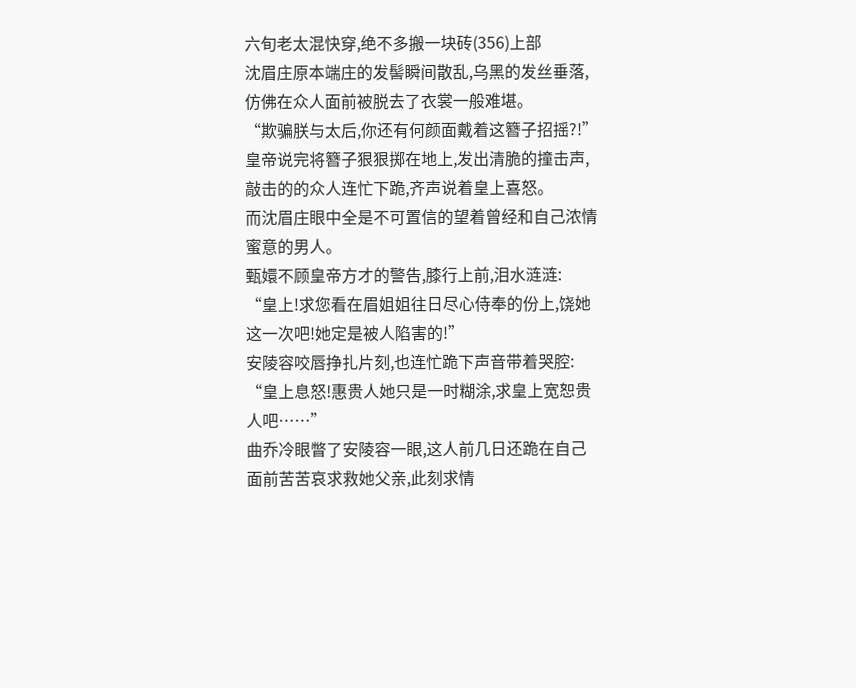六旬老太混快穿,绝不多搬一块砖(356)上部
沈眉庄原本端庄的发髻瞬间散乱,乌黑的发丝垂落,仿佛在众人面前被脱去了衣裳一般难堪。
“欺骗朕与太后,你还有何颜面戴着这簪子招摇?!”
皇帝说完将簪子狠狠掷在地上,发出清脆的撞击声,敲击的的众人连忙下跪,齐声说着皇上喜怒。
而沈眉庄眼中全是不可置信的望着曾经和自己浓情蜜意的男人。
甄嬛不顾皇帝方才的警告,膝行上前,泪水涟涟:
“皇上!求您看在眉姐姐往日尽心侍奉的份上,饶她这一次吧!她定是被人陷害的!”
安陵容咬唇挣扎片刻,也连忙跪下声音带着哭腔:
“皇上息怒!惠贵人她只是一时糊涂,求皇上宽恕贵人吧……”
曲乔冷眼瞥了安陵容一眼,这人前几日还跪在自己面前苦苦哀求救她父亲,此刻求情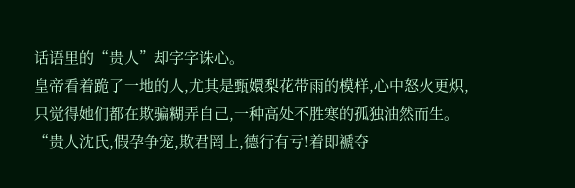话语里的“贵人”却字字诛心。
皇帝看着跪了一地的人,尤其是甄嬛梨花带雨的模样,心中怒火更炽,只觉得她们都在欺骗糊弄自己,一种高处不胜寒的孤独油然而生。
“贵人沈氏,假孕争宠,欺君罔上,德行有亏!着即褫夺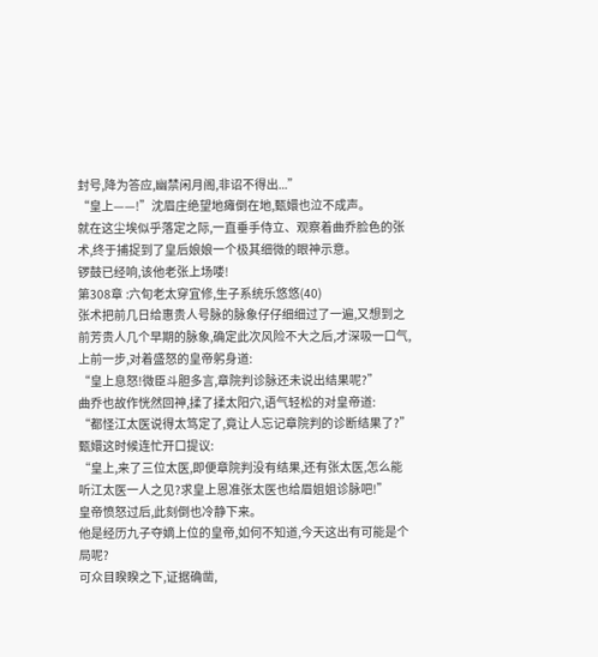封号,降为答应,幽禁闲月阁,非诏不得出...”
“皇上——!”沈眉庄绝望地瘫倒在地,甄嬛也泣不成声。
就在这尘埃似乎落定之际,一直垂手侍立、观察着曲乔脸色的张术,终于捕捉到了皇后娘娘一个极其细微的眼神示意。
锣鼓已经响,该他老张上场喽!
第308章 :六旬老太穿宜修,生子系统乐悠悠(40)
张术把前几日给惠贵人号脉的脉象仔仔细细过了一遍,又想到之前芳贵人几个早期的脉象,确定此次风险不大之后,才深吸一口气,上前一步,对着盛怒的皇帝躬身道:
“皇上息怒!微臣斗胆多言,章院判诊脉还未说出结果呢?”
曲乔也故作恍然回神,揉了揉太阳穴,语气轻松的对皇帝道:
“都怪江太医说得太笃定了,竟让人忘记章院判的诊断结果了?”
甄嬛这时候连忙开口提议:
“皇上,来了三位太医,即便章院判没有结果,还有张太医,怎么能听江太医一人之见?求皇上恩准张太医也给眉姐姐诊脉吧!”
皇帝愤怒过后,此刻倒也冷静下来。
他是经历九子夺嫡上位的皇帝,如何不知道,今天这出有可能是个局呢?
可众目睽睽之下,证据确凿,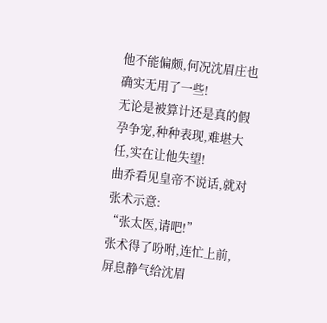他不能偏颇,何况沈眉庄也确实无用了一些!
无论是被算计还是真的假孕争宠,种种表现,难堪大任,实在让他失望!
曲乔看见皇帝不说话,就对张术示意:
“张太医,请吧!”
张术得了吩咐,连忙上前,屏息静气给沈眉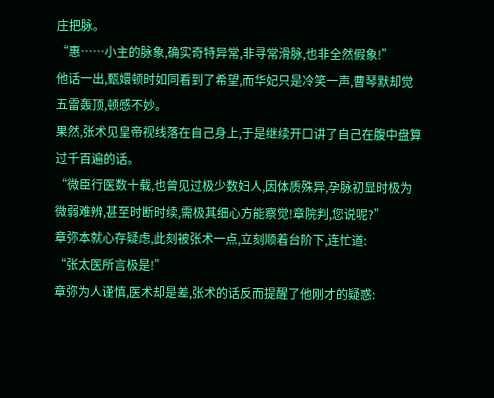庄把脉。
“惠……小主的脉象,确实奇特异常,非寻常滑脉,也非全然假象!”
他话一出,甄嬛顿时如同看到了希望,而华妃只是冷笑一声,曹琴默却觉五雷轰顶,顿感不妙。
果然,张术见皇帝视线落在自己身上,于是继续开口讲了自己在腹中盘算过千百遍的话。
“微臣行医数十载,也曾见过极少数妇人,因体质殊异,孕脉初显时极为微弱难辨,甚至时断时续,需极其细心方能察觉!章院判,您说呢?”
章弥本就心存疑虑,此刻被张术一点,立刻顺着台阶下,连忙道:
“张太医所言极是!”
章弥为人谨慎,医术却是差,张术的话反而提醒了他刚才的疑惑: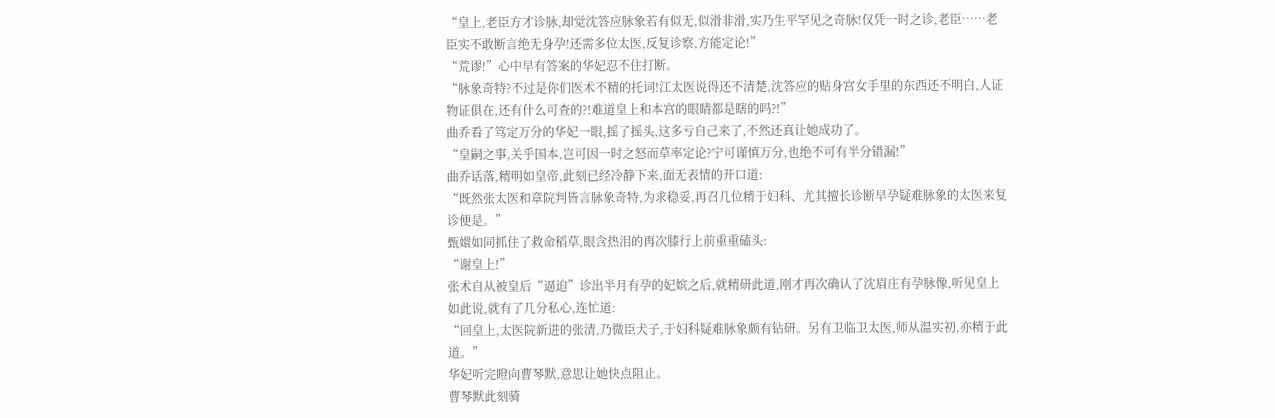“皇上,老臣方才诊脉,却觉沈答应脉象若有似无,似滑非滑,实乃生平罕见之奇脉!仅凭一时之诊,老臣……老臣实不敢断言绝无身孕!还需多位太医,反复诊察,方能定论!”
“荒谬!”心中早有答案的华妃忍不住打断。
“脉象奇特?不过是你们医术不精的托词!江太医说得还不清楚,沈答应的贴身宫女手里的东西还不明白,人证物证俱在,还有什么可查的?!难道皇上和本宫的眼睛都是瞎的吗?!”
曲乔看了笃定万分的华妃一眼,摇了摇头,这多亏自己来了,不然还真让她成功了。
“皇嗣之事,关乎国本,岂可因一时之怒而草率定论?宁可谨慎万分,也绝不可有半分错漏!”
曲乔话落,精明如皇帝,此刻已经冷静下来,面无表情的开口道:
“既然张太医和章院判皆言脉象奇特,为求稳妥,再召几位精于妇科、尤其擅长诊断早孕疑难脉象的太医来复诊便是。”
甄嬛如同抓住了救命稻草,眼含热泪的再次膝行上前重重磕头:
“谢皇上!”
张术自从被皇后“逼迫”诊出半月有孕的妃嫔之后,就精研此道,刚才再次确认了沈眉庄有孕脉像,听见皇上如此说,就有了几分私心,连忙道:
“回皇上,太医院新进的张清,乃微臣犬子,于妇科疑难脉象颇有钻研。另有卫临卫太医,师从温实初,亦精于此道。”
华妃听完瞪向曹琴默,意思让她快点阻止。
曹琴默此刻骑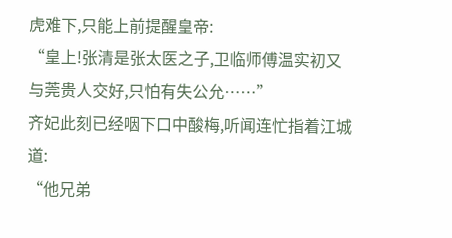虎难下,只能上前提醒皇帝:
“皇上!张清是张太医之子,卫临师傅温实初又与莞贵人交好,只怕有失公允……”
齐妃此刻已经咽下口中酸梅,听闻连忙指着江城道:
“他兄弟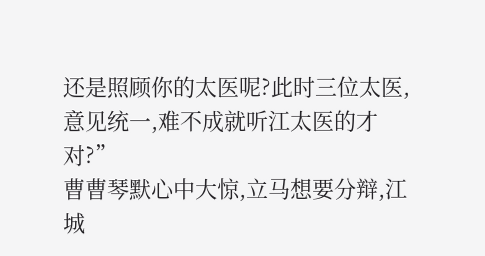还是照顾你的太医呢?此时三位太医,意见统一,难不成就听江太医的才对?”
曹曹琴默心中大惊,立马想要分辩,江城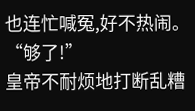也连忙喊冤,好不热闹。
“够了!”
皇帝不耐烦地打断乱糟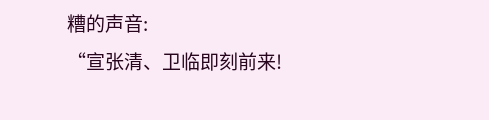糟的声音:
“宣张清、卫临即刻前来!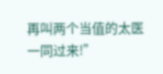再叫两个当值的太医一同过来!”